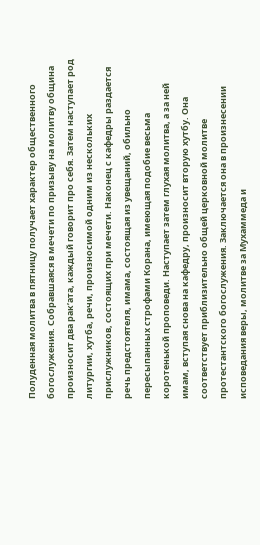Полуденная молитва в пятницу получает характер общественного богослужения. Собравшаяся в мечети по призыву на молитву община произносит два рак’ата, каждый говорит про себя. Затем наступает род литургии, хутба, речи, произносимой одним из нескольких прислужников, состоящих при мечети. Наконец с кафедры раздается речь предстоятеля, имама, состоящая из увещаний, обильно пересыпанных строфами Корана, имеющая подобие весьма коротенькой проповеди. Наступает затем глухая молитва, а за ней имам, вступая снова на кафедру, произносит вторую хутбу. Она соответствует приблизительно общей церковной молитве протестантского богослужения. Заключается она в произнесении исповедания веры, молитве за Мухаммеда и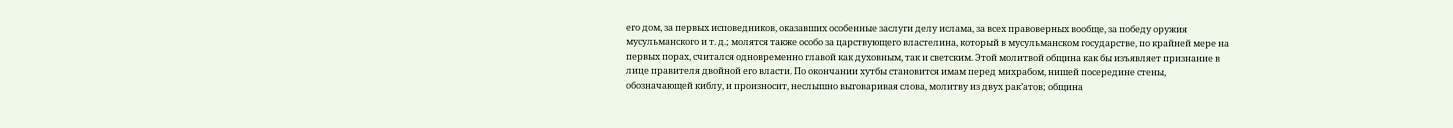его дом, за первых исповедников, оказавших особенные заслуги делу ислама, за всех правоверных вообще, за победу оружия мусульманского и т. д.; молятся также особо за царствующего властелина, который в мусульманском государстве, по крайней мере на первых порах, считался одновременно главой как духовным, так и светским. Этой молитвой община как бы изъявляет признание в лице правителя двойной его власти. По окончании хутбы становится имам перед михрабом, нишей посередине стены, обозначающей киблу, и произносит, неслышно выговаривая слова, молитву из двух рак’атов; община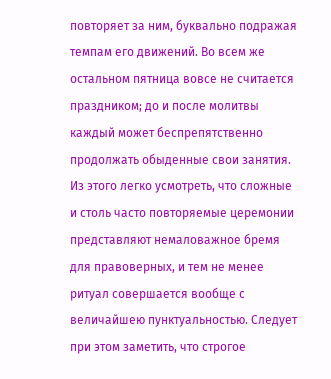повторяет за ним, буквально подражая темпам его движений. Во всем же остальном пятница вовсе не считается праздником; до и после молитвы каждый может беспрепятственно продолжать обыденные свои занятия.
Из этого легко усмотреть, что сложные и столь часто повторяемые церемонии представляют немаловажное бремя для правоверных, и тем не менее ритуал совершается вообще с величайшею пунктуальностью. Следует при этом заметить, что строгое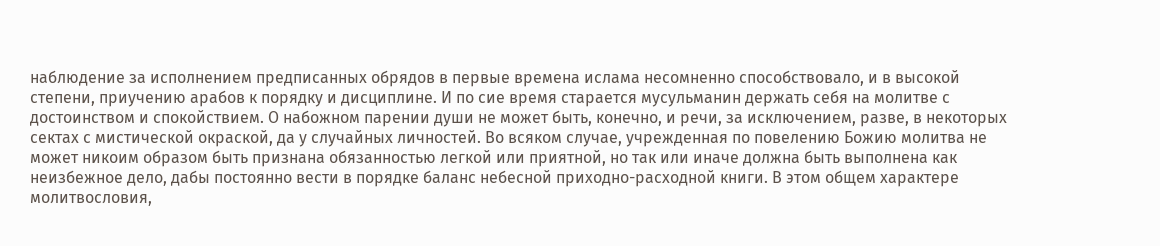наблюдение за исполнением предписанных обрядов в первые времена ислама несомненно способствовало, и в высокой степени, приучению арабов к порядку и дисциплине. И по сие время старается мусульманин держать себя на молитве с достоинством и спокойствием. О набожном парении души не может быть, конечно, и речи, за исключением, разве, в некоторых сектах с мистической окраской, да у случайных личностей. Во всяком случае, учрежденная по повелению Божию молитва не может никоим образом быть признана обязанностью легкой или приятной, но так или иначе должна быть выполнена как неизбежное дело, дабы постоянно вести в порядке баланс небесной приходно-расходной книги. В этом общем характере молитвословия,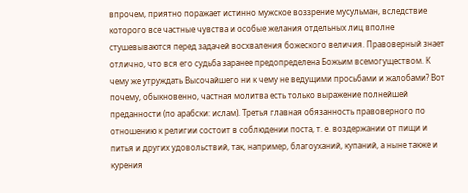впрочем, приятно поражает истинно мужское воззрение мусульман, вследствие которого все частные чувства и особые желания отдельных лиц вполне стушевываются перед задачей восхваления божеского величия. Правоверный знает отлично, что вся его судьба заранее предопределена Божьим всемогуществом. К чему же утруждать Высочайшего ни к чему не ведущими просьбами и жалобами? Вот почему, обыкновенно, частная молитва есть только выражение полнейшей преданности (по арабски: ислам). Третья главная обязанность правоверного по отношению к религии состоит в соблюдении поста, т. е. воздержании от пищи и питья и других удовольствий, так, например, благоуханий, купаний, а ныне также и курения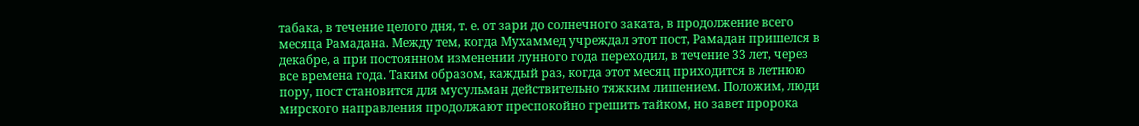табака, в течение целого дня, т. е. от зари до солнечного заката, в продолжение всего месяца Рамадана. Между тем, когда Мухаммед учреждал этот пост, Рамадан пришелся в декабре, а при постоянном изменении лунного года переходил, в течение 33 лет, через все времена года. Таким образом, каждый раз, когда этот месяц приходится в летнюю пору, пост становится для мусульман действительно тяжким лишением. Положим, люди мирского направления продолжают преспокойно грешить тайком, но завет пророка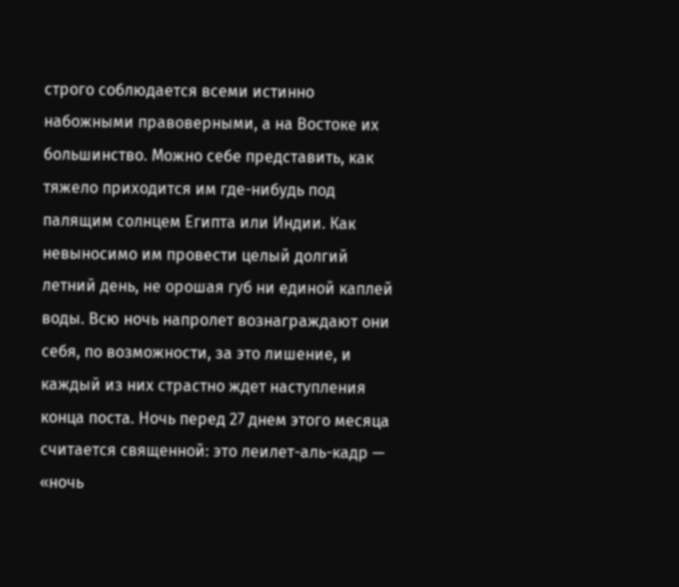строго соблюдается всеми истинно набожными правоверными, а на Востоке их большинство. Можно себе представить, как тяжело приходится им где-нибудь под палящим солнцем Египта или Индии. Как невыносимо им провести целый долгий летний день, не орошая губ ни единой каплей воды. Всю ночь напролет вознаграждают они себя, по возможности, за это лишение, и каждый из них страстно ждет наступления конца поста. Ночь перед 27 днем этого месяца считается священной: это леилет-аль-кадр — «ночь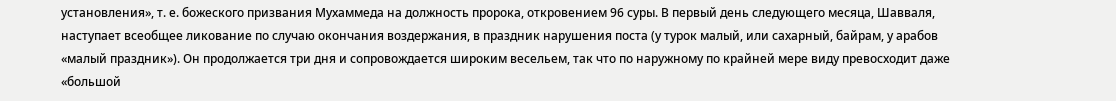установления», т. е. божеского призвания Мухаммеда на должность пророка, откровением 96 суры. В первый день следующего месяца, Шавваля, наступает всеобщее ликование по случаю окончания воздержания, в праздник нарушения поста (у турок малый, или сахарный, байрам, у арабов «малый праздник»). Он продолжается три дня и сопровождается широким весельем, так что по наружному по крайней мере виду превосходит даже «большой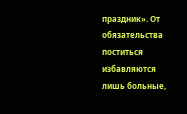праздник». От обязательства поститься избавляются лишь больные,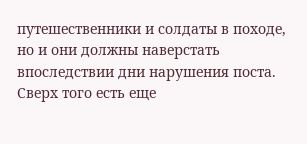путешественники и солдаты в походе, но и они должны наверстать впоследствии дни нарушения поста. Сверх того есть еще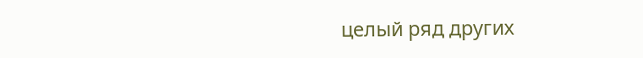целый ряд других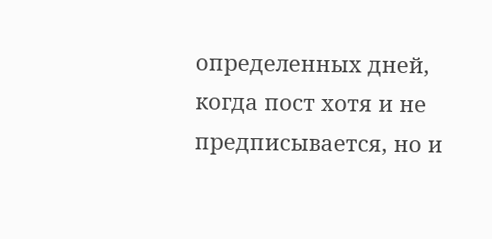определенных дней, когда пост хотя и не предписывается, но и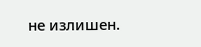не излишен.